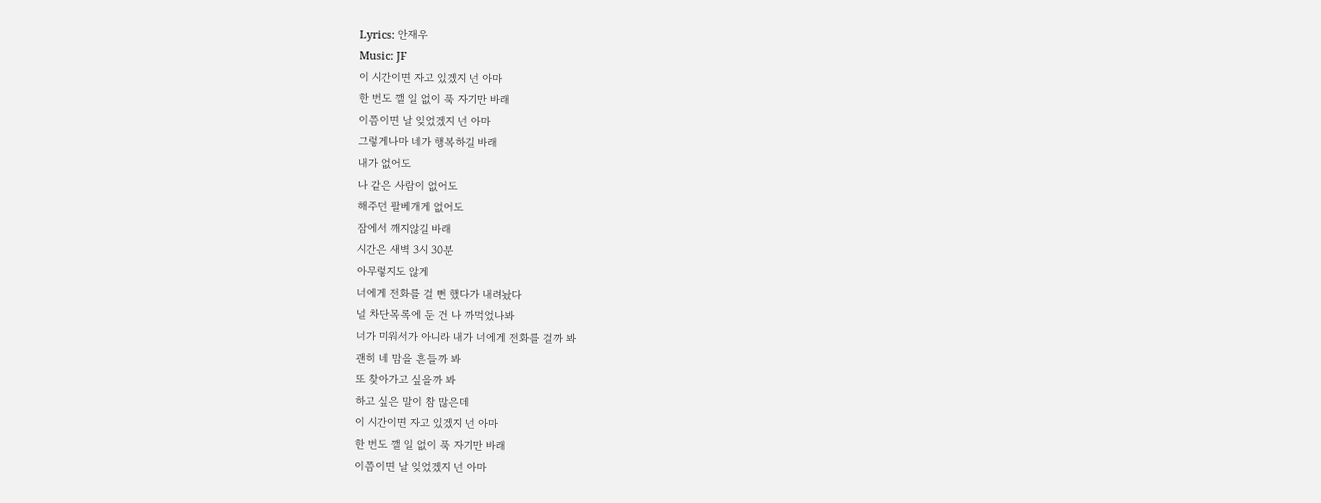Lyrics: 안재우
Music: JF
이 시간이면 자고 있겠지 넌 아마
한 번도 깰 일 없이 푹 자기만 바래
이쯤이면 날 잊었겠지 넌 아마
그렇게나마 네가 행복하길 바래
내가 없어도
나 같은 사람이 없어도
해주던 팔베개게 없어도
잠에서 깨지않길 바래
시간은 새벽 3시 30분
아무렇지도 않게
너에게 전화를 걸 뻔 했다가 내려놨다
널 차단목록에 둔 건 나 까먹었나봐
너가 미워서가 아니라 내가 너에게 전화를 걸까 봐
괜히 네 맘을 흔들까 봐
또 찾아가고 싶을까 봐
하고 싶은 말이 참 많은데
이 시간이면 자고 있겠지 넌 아마
한 번도 깰 일 없이 푹 자기만 바래
이쯤이면 날 잊었겠지 넌 아마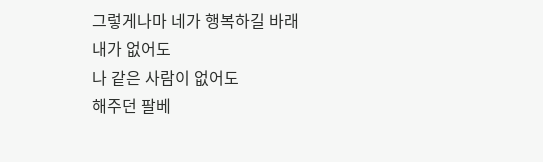그렇게나마 네가 행복하길 바래
내가 없어도
나 같은 사람이 없어도
해주던 팔베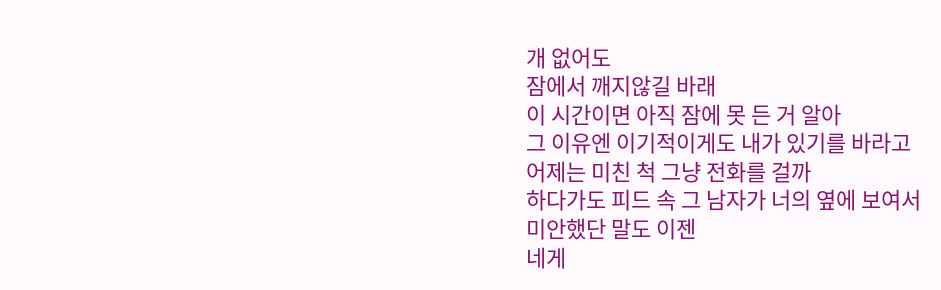개 없어도
잠에서 깨지않길 바래
이 시간이면 아직 잠에 못 든 거 알아
그 이유엔 이기적이게도 내가 있기를 바라고
어제는 미친 척 그냥 전화를 걸까
하다가도 피드 속 그 남자가 너의 옆에 보여서
미안했단 말도 이젠
네게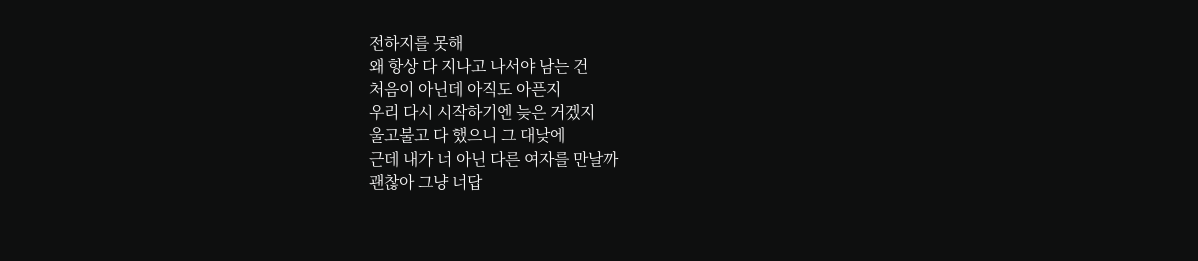전하지를 못해
왜 항상 다 지나고 나서야 남는 건
처음이 아닌데 아직도 아픈지
우리 다시 시작하기엔 늦은 거겠지
울고불고 다 했으니 그 대낮에
근데 내가 너 아닌 다른 여자를 만날까
괜찮아 그냥 너답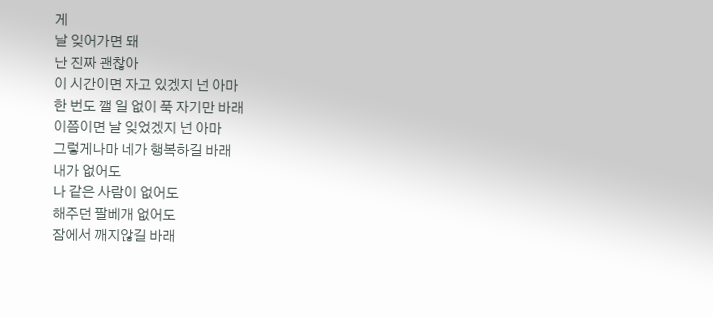게
날 잊어가면 돼
난 진짜 괜찮아
이 시간이면 자고 있겠지 넌 아마
한 번도 깰 일 없이 푹 자기만 바래
이쯤이면 날 잊었겠지 넌 아마
그렇게나마 네가 행복하길 바래
내가 없어도
나 같은 사람이 없어도
해주던 팔베개 없어도
잠에서 깨지않길 바래